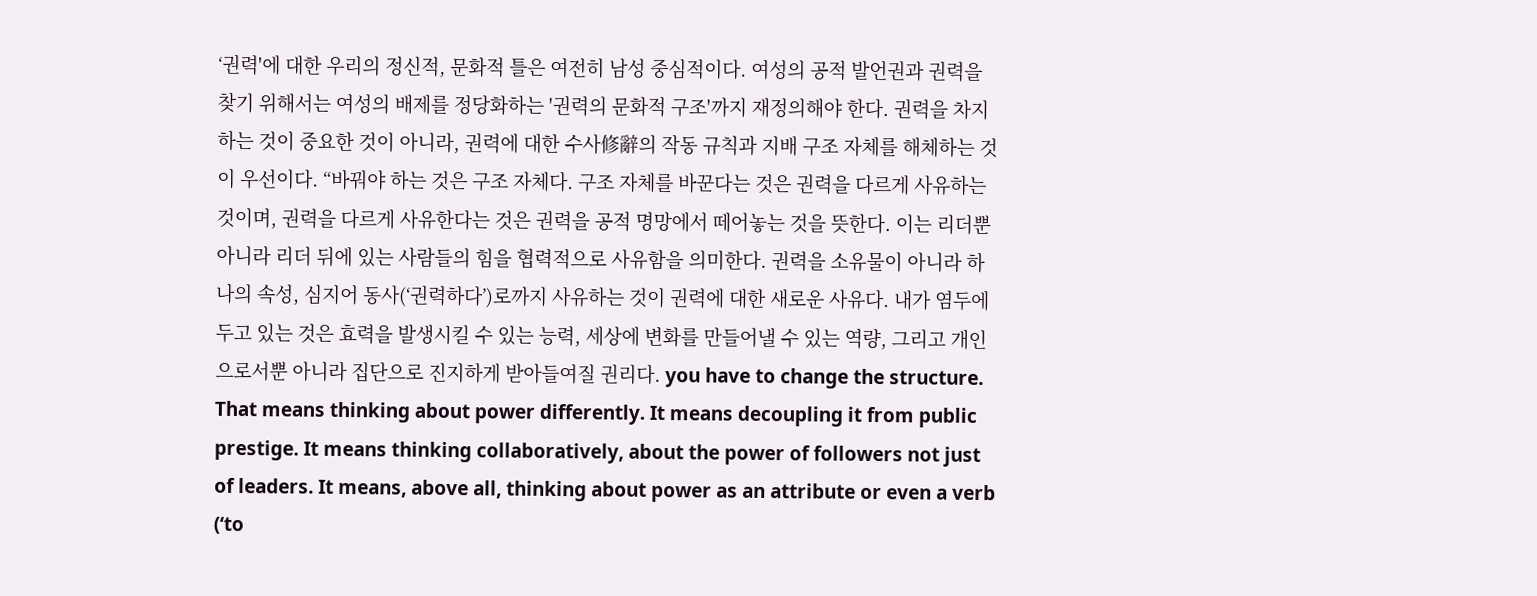‘권력'에 대한 우리의 정신적, 문화적 틀은 여전히 남성 중심적이다. 여성의 공적 발언권과 권력을 찾기 위해서는 여성의 배제를 정당화하는 '권력의 문화적 구조'까지 재정의해야 한다. 권력을 차지하는 것이 중요한 것이 아니라, 권력에 대한 수사修辭의 작동 규칙과 지배 구조 자체를 해체하는 것이 우선이다. “바꿔야 하는 것은 구조 자체다. 구조 자체를 바꾼다는 것은 권력을 다르게 사유하는 것이며, 권력을 다르게 사유한다는 것은 권력을 공적 명망에서 떼어놓는 것을 뜻한다. 이는 리더뿐 아니라 리더 뒤에 있는 사람들의 힘을 협력적으로 사유함을 의미한다. 권력을 소유물이 아니라 하나의 속성, 심지어 동사(‘권력하다’)로까지 사유하는 것이 권력에 대한 새로운 사유다. 내가 염두에 두고 있는 것은 효력을 발생시킬 수 있는 능력, 세상에 변화를 만들어낼 수 있는 역량, 그리고 개인으로서뿐 아니라 집단으로 진지하게 받아들여질 권리다. you have to change the structure. That means thinking about power differently. It means decoupling it from public prestige. It means thinking collaboratively, about the power of followers not just of leaders. It means, above all, thinking about power as an attribute or even a verb (‘to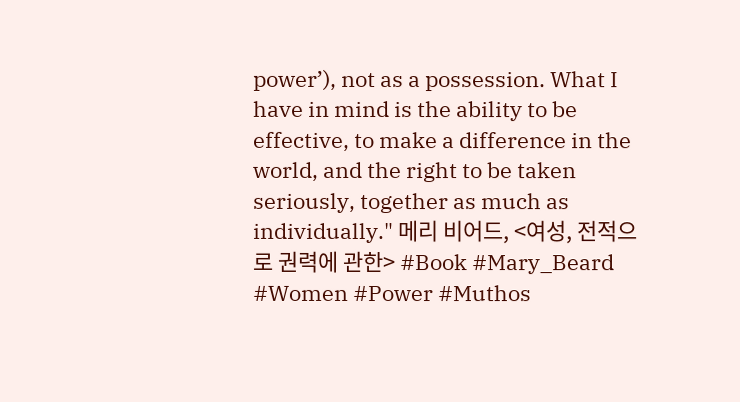power’), not as a possession. What I have in mind is the ability to be effective, to make a difference in the world, and the right to be taken seriously, together as much as individually." 메리 비어드, <여성, 전적으로 권력에 관한> #Book #Mary_Beard #Women #Power #Muthos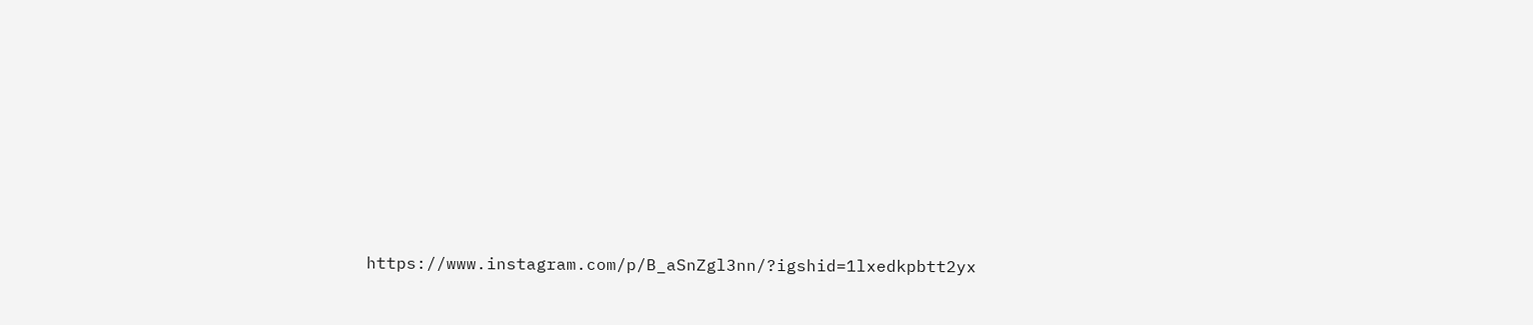https://www.instagram.com/p/B_aSnZgl3nn/?igshid=1lxedkpbtt2yx